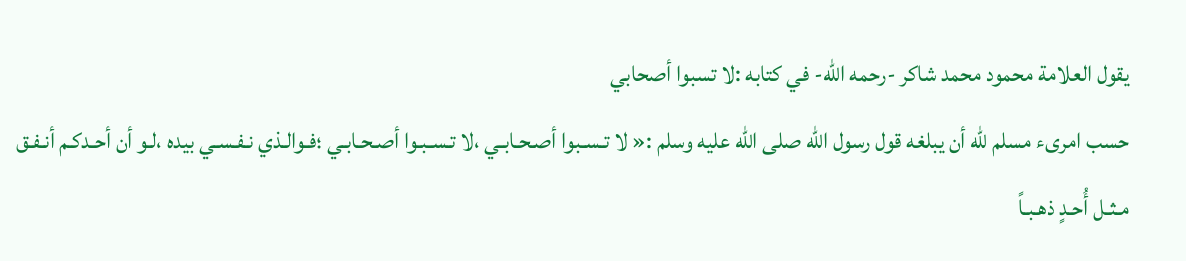يقول العلامة محمود محمد شاكر -رحمه الله- في كتابه :لا تسبوا أصحابي
حسب امرىء مسلم للّه أن يبلغه قول رسول الله صلى الله عليه وسلم :« لا تـسـبوا أصـحـابـي ،لا تـسـبـوا أصـحـابـي ؛فـوالـذي نـفـسـي بيده ،لـو أن أحـدكـم أنـفـق مـثـل أُحـدٍ ذهـبـاً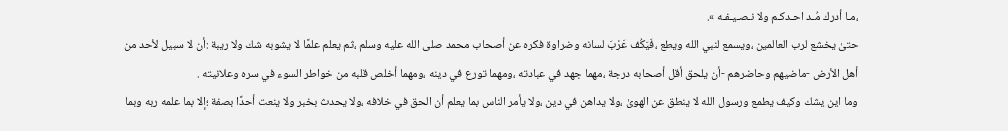،مـا أدرك مُـد احـدكـم ولا نـصـيـفـه ».
حتىٰ يخشع لرب العالمين ،ويسمع لنبي الله ويطع ،فَيَكُف عَرْبَ لسانه وضراوة فكره عن أصحاب محمد صلى الله عليه وسلم ،ثم يعلم علمًا لا يشوبه شك ولا ريبة :أن لا سبيل لأحد من أهل الأرض -ماضيهم وحاضرهم -أن يلحق أقل أصحابه درجة ،مهما جهد في عبادته ،ومهما تورع في دينه ،ومهما أخلص قلبه من خواطر السوء في سره وعلانيته .
وما اين يشك وكيف يطمع ورسول الله لا ينطق عن الهوىٰ ،ولا يداهن في دين ،ولا يأمر الناس بما يعلم أن الحق في خلافه ،ولا يحدث بخبر ولا ينعت أحدًا بصفة ؛إلا بما علمه ربه وبما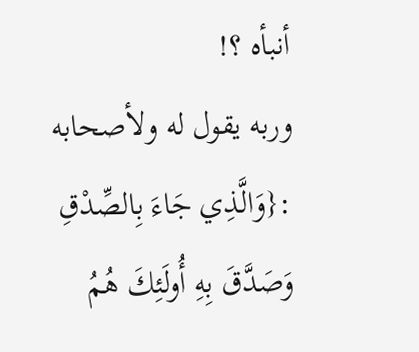أنبأه ؟!
وربه يقول له ولأصحابه :{وَالَّذِي جَاءَ بِالصِّدْقِ وَصَدَّقَ بِهِ أُولَئِكَ هُمُ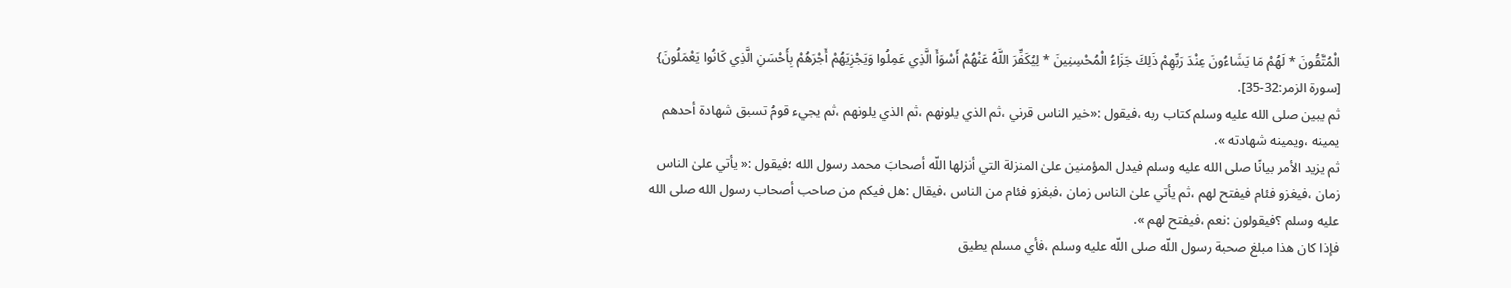الْمُتَّقُونَ * لَهُمْ مَا يَشَاءُونَ عِنْدَ رَبِّهِمْ ذَلِكَ جَزَاءُ الْمُحْسِنِينَ * لِيُكَفِّرَ اللَّهُ عَنْهُمْ أَسْوَأَ الَّذِي عَمِلُوا وَيَجْزِيَهُمْ أَجْرَهُمْ بِأَحْسَنِ الَّذِي كَانُوا يَعْمَلُونَ}
[سورة الزمر:32-35].
ثم يبين صلى الله عليه وسلم كتاب ربه ،فيقول :«خير الناس قرني ،ثم الذي يلونهم ،ثم الذي يلونهم ،ثم يجيء قومُ تسبق شهادة أحدهم يمينه ،ويمينه شهادته ».
ثم يزيد الأمر بيانًا صلى الله عليه وسلم فيدل المؤمنين علىٰ المنزلة التي أنزلها اللّه أصحابَ محمد رسول الله ؛فيقول :« يأتي علىٰ الناس زمان ،فيغزو فئام فيفتح لهم ،ثم يأتي علىٰ الناس زمان ،فبغزو فئام من الناس ،فيقال :هل فيكم من صاحب أصحاب رسول الله صلى الله عليه وسلم ؟فيقولون :نعم ،فيفتح لهم ».
فإذا كان هذا مبلغ صحبة رسول اللّه صلى اللّه عليه وسلم ،فأي مسلم يطيق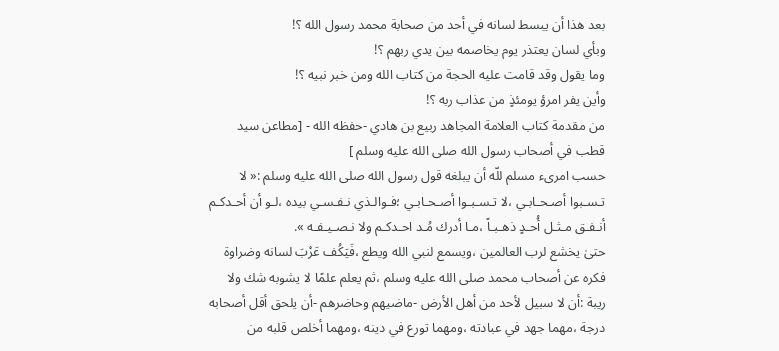بعد هذا أن يبسط لسانه في أحد من صحابة محمد رسول الله ؟!
وبأي لسان يعتذر يوم يخاصمه بين يدي ربهم ؟!
وما يقول وقد قامت عليه الحجة من كتاب الله ومن خبر نبيه ؟!
وأين يفر امرؤ يومئذٍ من عذاب ربه ؟!
من مقدمة كتاب العلامة المجاهد ربيع بن هادي -حفظه الله - [مطاعن سيد قطب في أصحاب رسول الله صلى الله عليه وسلم ]
حسب امرىء مسلم للّه أن يبلغه قول رسول الله صلى الله عليه وسلم :« لا تـسـبوا أصـحـابـي ،لا تـسـبـوا أصـحـابـي ؛فـوالـذي نـفـسـي بيده ،لـو أن أحـدكـم أنـفـق مـثـل أُحـدٍ ذهـبـاً ،مـا أدرك مُـد احـدكـم ولا نـصـيـفـه ».
حتىٰ يخشع لرب العالمين ،ويسمع لنبي الله ويطع ،فَيَكُف عَرْبَ لسانه وضراوة فكره عن أصحاب محمد صلى الله عليه وسلم ،ثم يعلم علمًا لا يشوبه شك ولا ريبة :أن لا سبيل لأحد من أهل الأرض -ماضيهم وحاضرهم -أن يلحق أقل أصحابه درجة ،مهما جهد في عبادته ،ومهما تورع في دينه ،ومهما أخلص قلبه من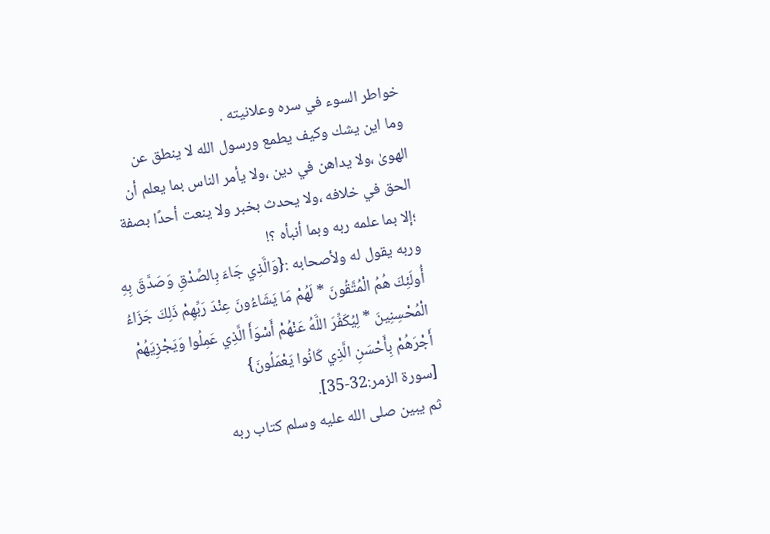خواطر السوء في سره وعلانيته .
وما اين يشك وكيف يطمع ورسول الله لا ينطق عن الهوىٰ ،ولا يداهن في دين ،ولا يأمر الناس بما يعلم أن الحق في خلافه ،ولا يحدث بخبر ولا ينعت أحدًا بصفة ؛إلا بما علمه ربه وبما أنبأه ؟!
وربه يقول له ولأصحابه :{وَالَّذِي جَاءَ بِالصِّدْقِ وَصَدَّقَ بِهِ أُولَئِكَ هُمُ الْمُتَّقُونَ * لَهُمْ مَا يَشَاءُونَ عِنْدَ رَبِّهِمْ ذَلِكَ جَزَاءُ الْمُحْسِنِينَ * لِيُكَفِّرَ اللَّهُ عَنْهُمْ أَسْوَأَ الَّذِي عَمِلُوا وَيَجْزِيَهُمْ أَجْرَهُمْ بِأَحْسَنِ الَّذِي كَانُوا يَعْمَلُونَ}
[سورة الزمر:32-35].
ثم يبين صلى الله عليه وسلم كتاب ربه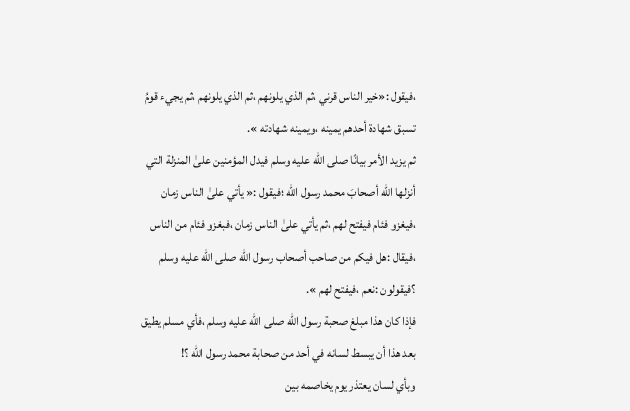،فيقول :«خير الناس قرني ،ثم الذي يلونهم ،ثم الذي يلونهم ،ثم يجيء قومُ تسبق شهادة أحدهم يمينه ،ويمينه شهادته ».
ثم يزيد الأمر بيانًا صلى الله عليه وسلم فيدل المؤمنين علىٰ المنزلة التي أنزلها اللّه أصحابَ محمد رسول الله ؛فيقول :« يأتي علىٰ الناس زمان ،فيغزو فئام فيفتح لهم ،ثم يأتي علىٰ الناس زمان ،فبغزو فئام من الناس ،فيقال :هل فيكم من صاحب أصحاب رسول الله صلى الله عليه وسلم ؟فيقولون :نعم ،فيفتح لهم ».
فإذا كان هذا مبلغ صحبة رسول اللّه صلى اللّه عليه وسلم ،فأي مسلم يطيق بعد هذا أن يبسط لسانه في أحد من صحابة محمد رسول الله ؟!
وبأي لسان يعتذر يوم يخاصمه بين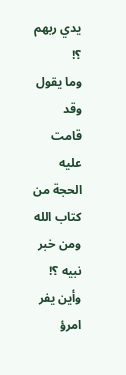يدي ربهم ؟!
وما يقول وقد قامت عليه الحجة من كتاب الله ومن خبر نبيه ؟!
وأين يفر امرؤ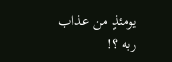يومئذٍ من عذاب ربه ؟!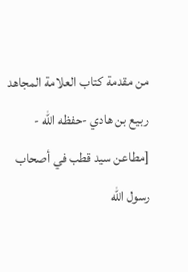من مقدمة كتاب العلامة المجاهد ربيع بن هادي -حفظه الله - [مطاعن سيد قطب في أصحاب رسول الله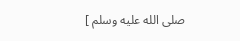صلى الله عليه وسلم ]